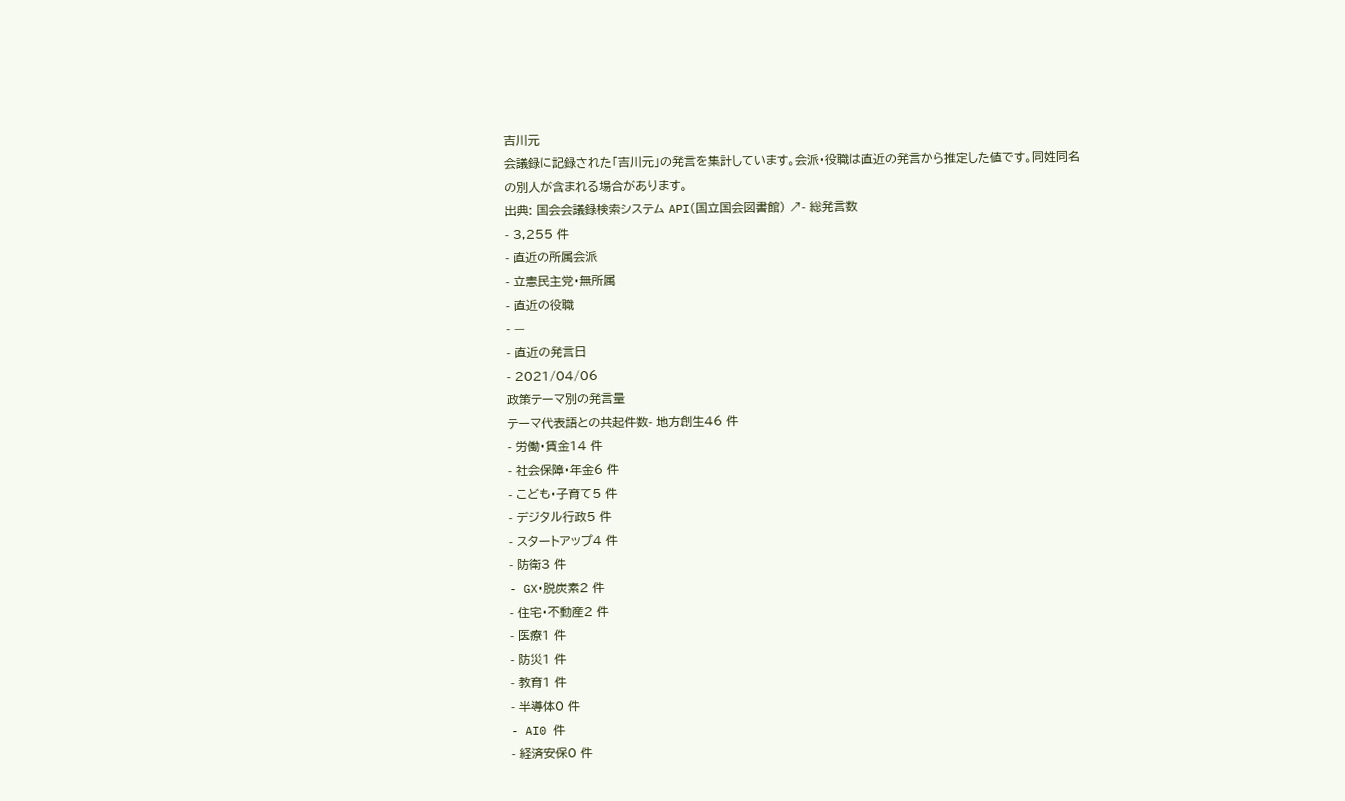吉川元
会議録に記録された「吉川元」の発言を集計しています。会派・役職は直近の発言から推定した値です。同姓同名の別人が含まれる場合があります。
出典: 国会会議録検索システム API(国立国会図書館) ↗- 総発言数
- 3,255 件
- 直近の所属会派
- 立憲民主党・無所属
- 直近の役職
- —
- 直近の発言日
- 2021/04/06
政策テーマ別の発言量
テーマ代表語との共起件数- 地方創生46 件
- 労働・賃金14 件
- 社会保障・年金6 件
- こども・子育て5 件
- デジタル行政5 件
- スタートアップ4 件
- 防衛3 件
- GX・脱炭素2 件
- 住宅・不動産2 件
- 医療1 件
- 防災1 件
- 教育1 件
- 半導体0 件
- AI0 件
- 経済安保0 件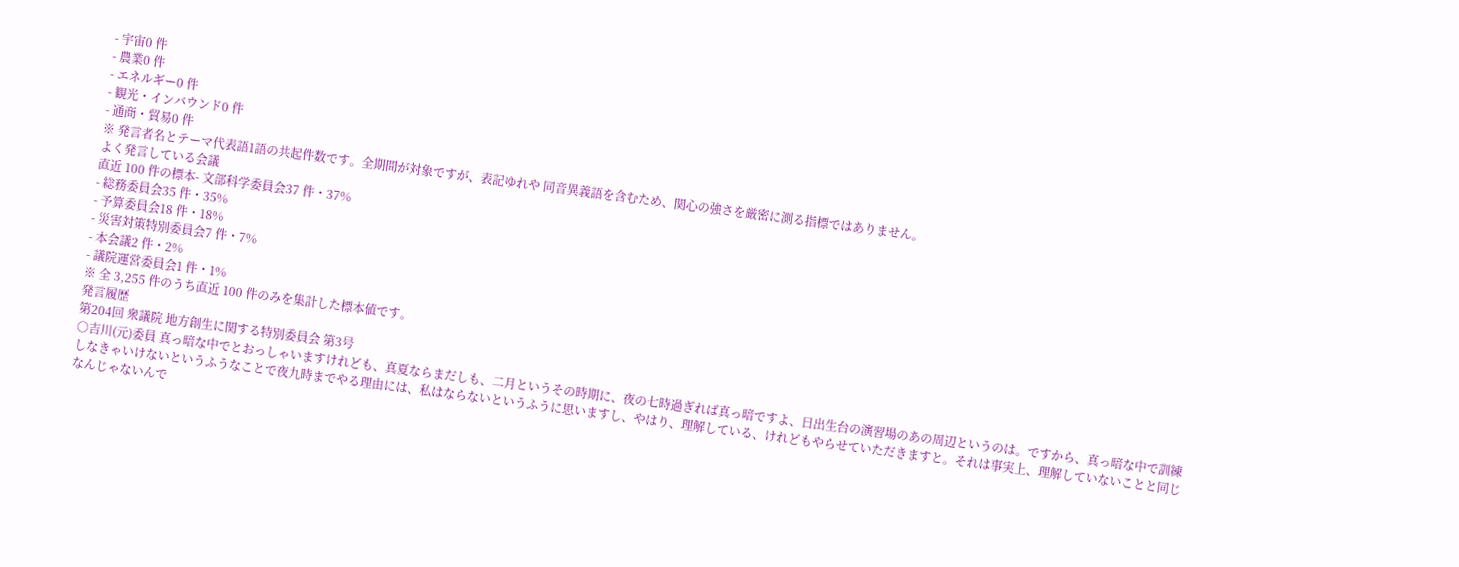- 宇宙0 件
- 農業0 件
- エネルギー0 件
- 観光・インバウンド0 件
- 通商・貿易0 件
※ 発言者名とテーマ代表語1語の共起件数です。全期間が対象ですが、表記ゆれや 同音異義語を含むため、関心の強さを厳密に測る指標ではありません。
よく発言している会議
直近 100 件の標本- 文部科学委員会37 件・37%
- 総務委員会35 件・35%
- 予算委員会18 件・18%
- 災害対策特別委員会7 件・7%
- 本会議2 件・2%
- 議院運営委員会1 件・1%
※ 全 3,255 件のうち直近 100 件のみを集計した標本値です。
発言履歴
第204回 衆議院 地方創生に関する特別委員会 第3号
○吉川(元)委員 真っ暗な中でとおっしゃいますけれども、真夏ならまだしも、二月というその時期に、夜の七時過ぎれば真っ暗ですよ、日出生台の演習場のあの周辺というのは。ですから、真っ暗な中で訓練しなきゃいけないというふうなことで夜九時までやる理由には、私はならないというふうに思いますし、やはり、理解している、けれどもやらせていただきますと。それは事実上、理解していないことと同じなんじゃないんで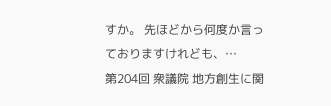すか。 先ほどから何度か言っておりますけれども、…
第204回 衆議院 地方創生に関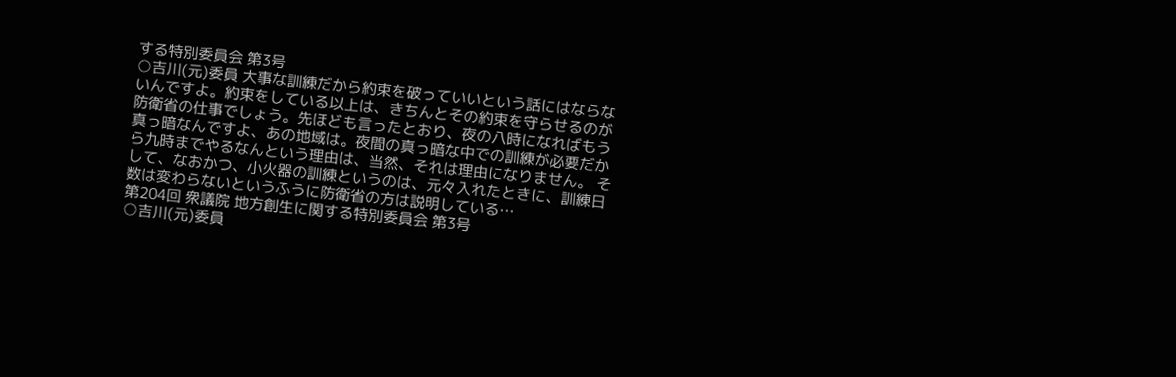する特別委員会 第3号
○吉川(元)委員 大事な訓練だから約束を破っていいという話にはならないんですよ。約束をしている以上は、きちんとその約束を守らせるのが防衛省の仕事でしょう。先ほども言ったとおり、夜の八時になればもう真っ暗なんですよ、あの地域は。夜間の真っ暗な中での訓練が必要だから九時までやるなんという理由は、当然、それは理由になりません。 そして、なおかつ、小火器の訓練というのは、元々入れたときに、訓練日数は変わらないというふうに防衛省の方は説明している…
第204回 衆議院 地方創生に関する特別委員会 第3号
○吉川(元)委員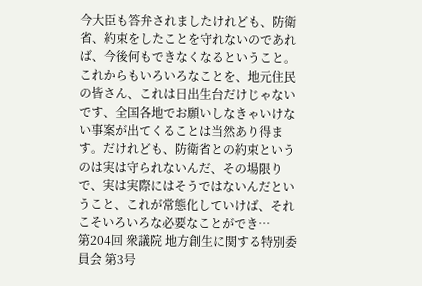今大臣も答弁されましたけれども、防衛省、約束をしたことを守れないのであれば、今後何もできなくなるということ。これからもいろいろなことを、地元住民の皆さん、これは日出生台だけじゃないです、全国各地でお願いしなきゃいけない事案が出てくることは当然あり得ます。だけれども、防衛省との約束というのは実は守られないんだ、その場限りで、実は実際にはそうではないんだということ、これが常態化していけば、それこそいろいろな必要なことができ…
第204回 衆議院 地方創生に関する特別委員会 第3号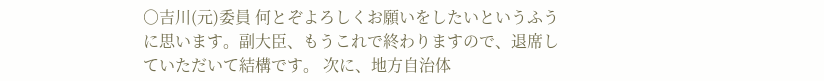○吉川(元)委員 何とぞよろしくお願いをしたいというふうに思います。副大臣、もうこれで終わりますので、退席していただいて結構です。 次に、地方自治体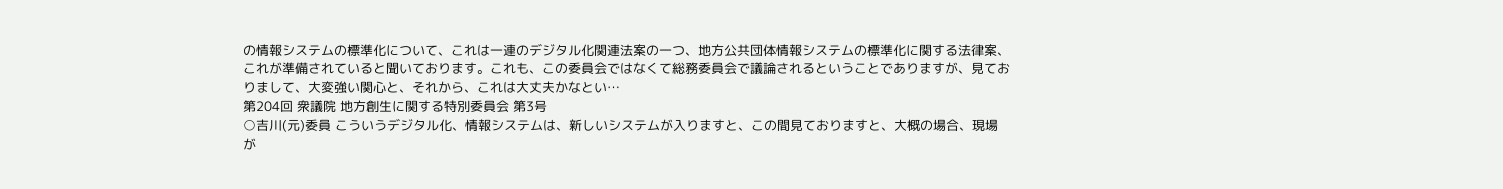の情報システムの標準化について、これは一連のデジタル化関連法案の一つ、地方公共団体情報システムの標準化に関する法律案、これが準備されていると聞いております。これも、この委員会ではなくて総務委員会で議論されるということでありますが、見ておりまして、大変強い関心と、それから、これは大丈夫かなとい…
第204回 衆議院 地方創生に関する特別委員会 第3号
○吉川(元)委員 こういうデジタル化、情報システムは、新しいシステムが入りますと、この間見ておりますと、大概の場合、現場が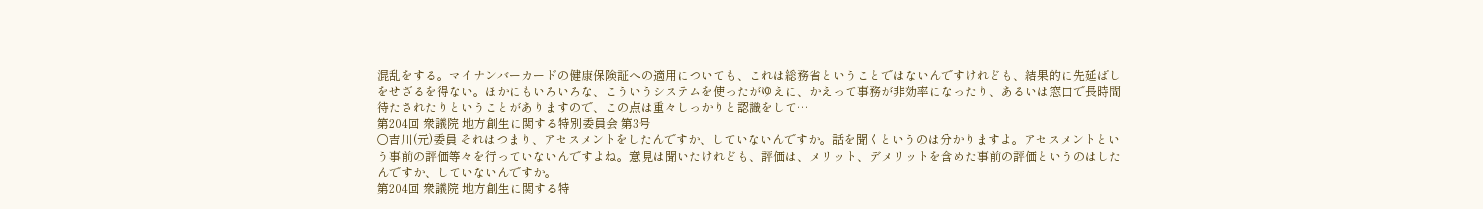混乱をする。マイナンバーカードの健康保険証への適用についても、これは総務省ということではないんですけれども、結果的に先延ばしをせざるを得ない。ほかにもいろいろな、こういうシステムを使ったがゆえに、かえって事務が非効率になったり、あるいは窓口で長時間待たされたりということがありますので、この点は重々しっかりと認識をして…
第204回 衆議院 地方創生に関する特別委員会 第3号
○吉川(元)委員 それはつまり、アセスメントをしたんですか、していないんですか。話を聞くというのは分かりますよ。アセスメントという事前の評価等々を行っていないんですよね。意見は聞いたけれども、評価は、メリット、デメリットを含めた事前の評価というのはしたんですか、していないんですか。
第204回 衆議院 地方創生に関する特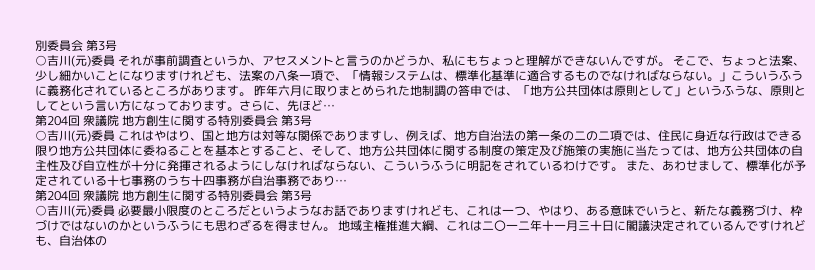別委員会 第3号
○吉川(元)委員 それが事前調査というか、アセスメントと言うのかどうか、私にもちょっと理解ができないんですが。 そこで、ちょっと法案、少し細かいことになりますけれども、法案の八条一項で、「情報システムは、標準化基準に適合するものでなければならない。」こういうふうに義務化されているところがあります。 昨年六月に取りまとめられた地制調の答申では、「地方公共団体は原則として」というふうな、原則としてという言い方になっております。さらに、先ほど…
第204回 衆議院 地方創生に関する特別委員会 第3号
○吉川(元)委員 これはやはり、国と地方は対等な関係でありますし、例えば、地方自治法の第一条の二の二項では、住民に身近な行政はできる限り地方公共団体に委ねることを基本とすること、そして、地方公共団体に関する制度の策定及び施策の実施に当たっては、地方公共団体の自主性及び自立性が十分に発揮されるようにしなければならない、こういうふうに明記をされているわけです。 また、あわせまして、標準化が予定されている十七事務のうち十四事務が自治事務であり…
第204回 衆議院 地方創生に関する特別委員会 第3号
○吉川(元)委員 必要最小限度のところだというようなお話でありますけれども、これは一つ、やはり、ある意味でいうと、新たな義務づけ、枠づけではないのかというふうにも思わざるを得ません。 地域主権推進大綱、これは二〇一二年十一月三十日に閣議決定されているんですけれども、自治体の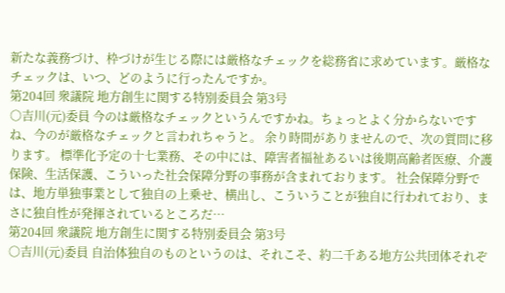新たな義務づけ、枠づけが生じる際には厳格なチェックを総務省に求めています。厳格なチェックは、いつ、どのように行ったんですか。
第204回 衆議院 地方創生に関する特別委員会 第3号
○吉川(元)委員 今のは厳格なチェックというんですかね。ちょっとよく分からないですね、今のが厳格なチェックと言われちゃうと。 余り時間がありませんので、次の質問に移ります。 標準化予定の十七業務、その中には、障害者福祉あるいは後期高齢者医療、介護保険、生活保護、こういった社会保障分野の事務が含まれております。 社会保障分野では、地方単独事業として独自の上乗せ、横出し、こういうことが独自に行われており、まさに独自性が発揮されているところだ…
第204回 衆議院 地方創生に関する特別委員会 第3号
○吉川(元)委員 自治体独自のものというのは、それこそ、約二千ある地方公共団体それぞ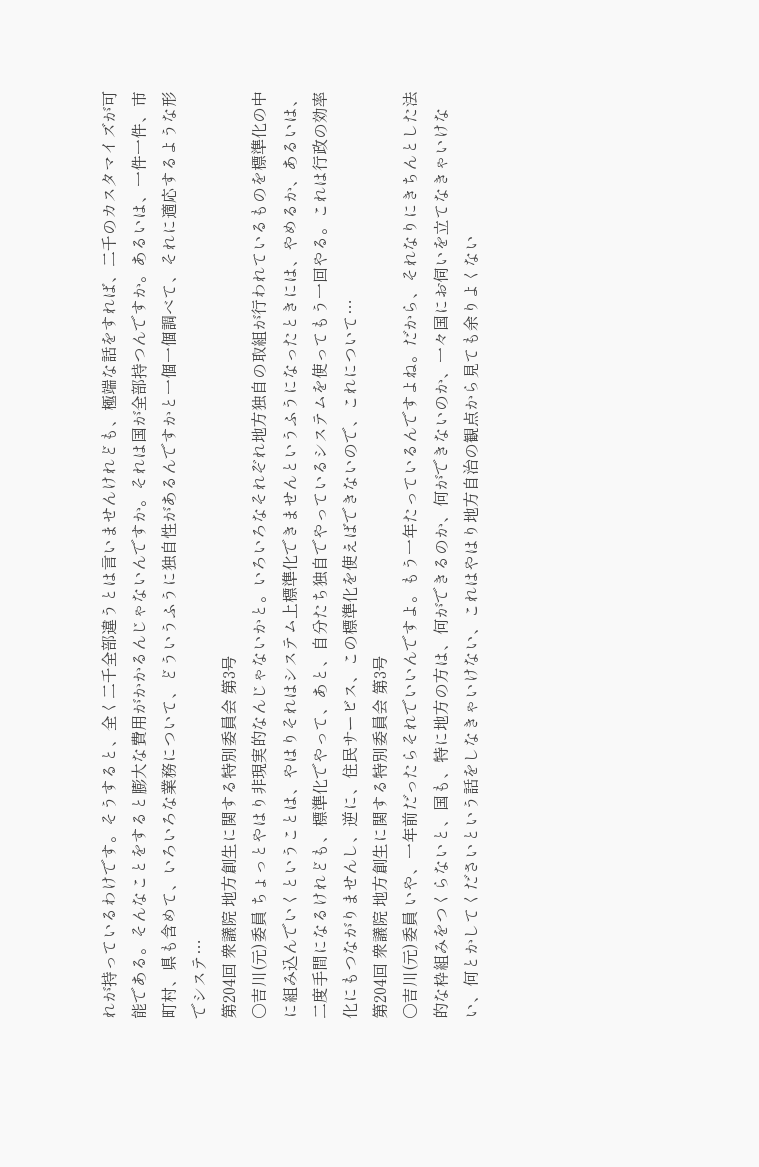れが持っているわけです。そうすると、全く二千全部違うとは言いませんけれども、極端な話をすれば、二千のカスタマイズが可能である。そんなことをすると膨大な費用がかかるんじゃないんですか。それは国が全部持つんですか。あるいは、一件一件、市町村、県も含めて、いろいろな業務について、どういうふうに独自性があるんですかと一個一個調べて、それに適応するような形でシステ…
第204回 衆議院 地方創生に関する特別委員会 第3号
○吉川(元)委員 ちょっとやはり非現実的なんじゃないかと。いろいろなそれぞれ地方独自の取組が行われているものを標準化の中に組み込んでいくということは、やはりそれはシステム上標準化できませんというふうになったときには、やめるか、あるいは、二度手間になるけれども、標準化でやって、あと、自分たち独自でやっているシステムを使ってもう一回やる。これは行政の効率化にもつながりませんし、逆に、住民サービス、この標準化を使えばできないので、これについて…
第204回 衆議院 地方創生に関する特別委員会 第3号
○吉川(元)委員 いや、一年前だったらそれでいいんですよ。もう一年たっているんですよね。だから、それなりにきちんとした法的な枠組みをつくらないと、国も、特に地方の方は、何ができるのか、何ができないのか、一々国にお伺いを立てなきゃいけない、何とかしてくださいという話をしなきゃいけない、これはやはり地方自治の観点から見ても余りよくない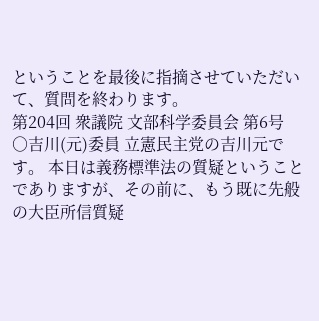ということを最後に指摘させていただいて、質問を終わります。
第204回 衆議院 文部科学委員会 第6号
○吉川(元)委員 立憲民主党の吉川元です。 本日は義務標準法の質疑ということでありますが、その前に、もう既に先般の大臣所信質疑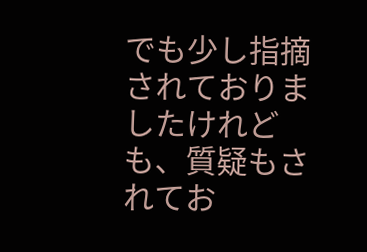でも少し指摘されておりましたけれども、質疑もされてお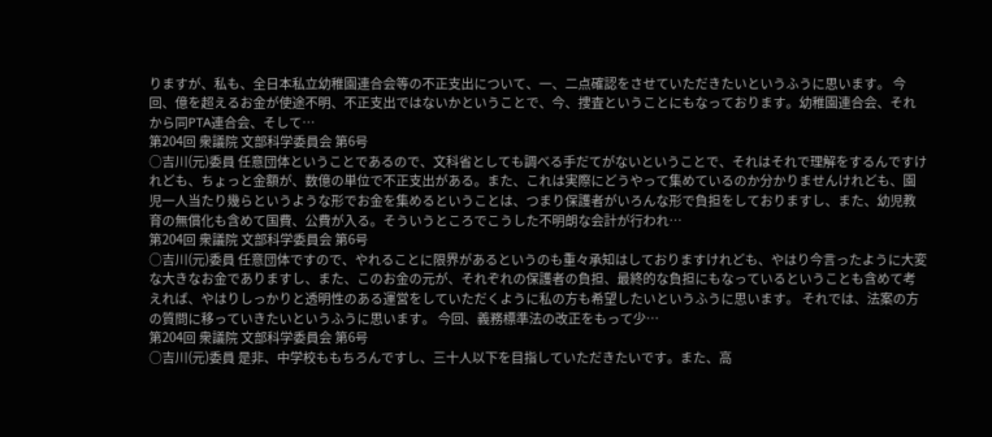りますが、私も、全日本私立幼稚園連合会等の不正支出について、一、二点確認をさせていただきたいというふうに思います。 今回、億を超えるお金が使途不明、不正支出ではないかということで、今、捜査ということにもなっております。幼稚園連合会、それから同PTA連合会、そして…
第204回 衆議院 文部科学委員会 第6号
○吉川(元)委員 任意団体ということであるので、文科省としても調べる手だてがないということで、それはそれで理解をするんですけれども、ちょっと金額が、数億の単位で不正支出がある。また、これは実際にどうやって集めているのか分かりませんけれども、園児一人当たり幾らというような形でお金を集めるということは、つまり保護者がいろんな形で負担をしておりますし、また、幼児教育の無償化も含めて国費、公費が入る。そういうところでこうした不明朗な会計が行われ…
第204回 衆議院 文部科学委員会 第6号
○吉川(元)委員 任意団体ですので、やれることに限界があるというのも重々承知はしておりますけれども、やはり今言ったように大変な大きなお金でありますし、また、このお金の元が、それぞれの保護者の負担、最終的な負担にもなっているということも含めて考えれば、やはりしっかりと透明性のある運営をしていただくように私の方も希望したいというふうに思います。 それでは、法案の方の質問に移っていきたいというふうに思います。 今回、義務標準法の改正をもって少…
第204回 衆議院 文部科学委員会 第6号
○吉川(元)委員 是非、中学校ももちろんですし、三十人以下を目指していただきたいです。また、高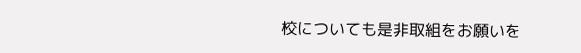校についても是非取組をお願いを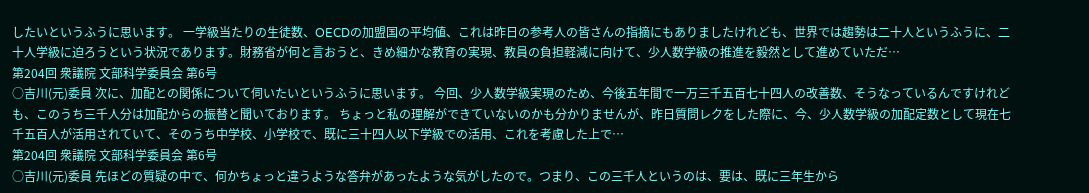したいというふうに思います。 一学級当たりの生徒数、OECDの加盟国の平均値、これは昨日の参考人の皆さんの指摘にもありましたけれども、世界では趨勢は二十人というふうに、二十人学級に迫ろうという状況であります。財務省が何と言おうと、きめ細かな教育の実現、教員の負担軽減に向けて、少人数学級の推進を毅然として進めていただ…
第204回 衆議院 文部科学委員会 第6号
○吉川(元)委員 次に、加配との関係について伺いたいというふうに思います。 今回、少人数学級実現のため、今後五年間で一万三千五百七十四人の改善数、そうなっているんですけれども、このうち三千人分は加配からの振替と聞いております。 ちょっと私の理解ができていないのかも分かりませんが、昨日質問レクをした際に、今、少人数学級の加配定数として現在七千五百人が活用されていて、そのうち中学校、小学校で、既に三十四人以下学級での活用、これを考慮した上で…
第204回 衆議院 文部科学委員会 第6号
○吉川(元)委員 先ほどの質疑の中で、何かちょっと違うような答弁があったような気がしたので。つまり、この三千人というのは、要は、既に三年生から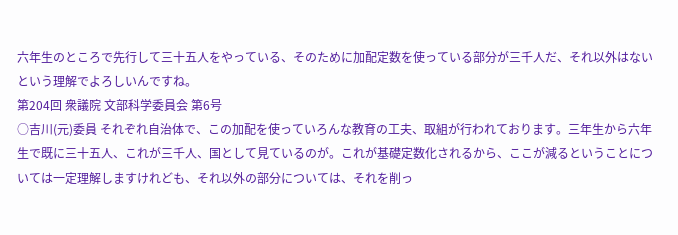六年生のところで先行して三十五人をやっている、そのために加配定数を使っている部分が三千人だ、それ以外はないという理解でよろしいんですね。
第204回 衆議院 文部科学委員会 第6号
○吉川(元)委員 それぞれ自治体で、この加配を使っていろんな教育の工夫、取組が行われております。三年生から六年生で既に三十五人、これが三千人、国として見ているのが。これが基礎定数化されるから、ここが減るということについては一定理解しますけれども、それ以外の部分については、それを削っ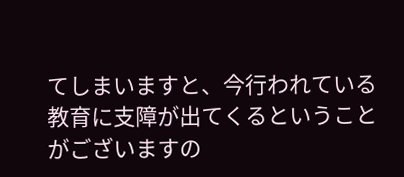てしまいますと、今行われている教育に支障が出てくるということがございますの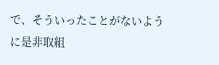で、そういったことがないように是非取組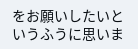をお願いしたいというふうに思いま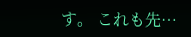す。 これも先…